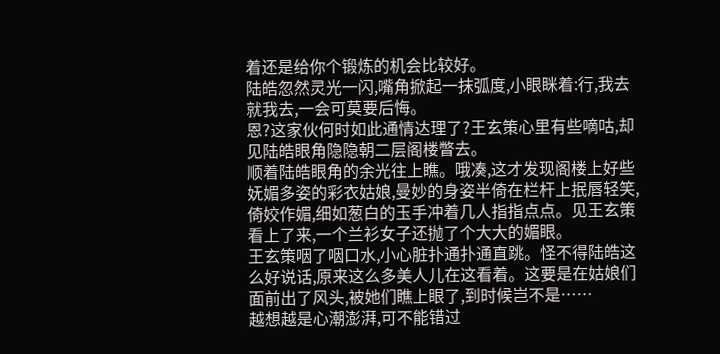着还是给你个锻炼的机会比较好。
陆皓忽然灵光一闪,嘴角掀起一抹弧度,小眼眯着:行,我去就我去,一会可莫要后悔。
恩?这家伙何时如此通情达理了?王玄策心里有些嘀咕,却见陆皓眼角隐隐朝二层阁楼瞥去。
顺着陆皓眼角的余光往上瞧。哦凑,这才发现阁楼上好些妩媚多姿的彩衣姑娘,曼妙的身姿半倚在栏杆上抿唇轻笑,倚姣作媚,细如葱白的玉手冲着几人指指点点。见王玄策看上了来,一个兰衫女子还抛了个大大的媚眼。
王玄策咽了咽口水,小心脏扑通扑通直跳。怪不得陆皓这么好说话,原来这么多美人儿在这看着。这要是在姑娘们面前出了风头,被她们瞧上眼了,到时候岂不是……
越想越是心潮澎湃,可不能错过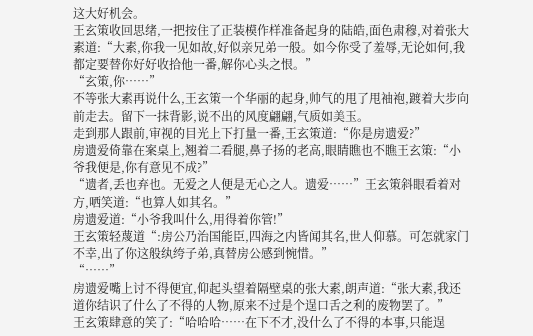这大好机会。
王玄策收回思绪,一把按住了正装模作样准备起身的陆皓,面色肃穆,对着张大素道:“大素,你我一见如故,好似亲兄弟一般。如今你受了羞辱,无论如何,我都定要替你好好收拾他一番,解你心头之恨。”
“玄策,你……”
不等张大素再说什么,王玄策一个华丽的起身,帅气的甩了甩袖袍,踱着大步向前走去。留下一抹背影,说不出的风度翩翩,气质如美玉。
走到那人跟前,审视的目光上下打量一番,王玄策道:“你是房遗爱?”
房遗爱倚靠在案桌上,翘着二看腿,鼻子扬的老高,眼睛瞧也不瞧王玄策:“小爷我便是,你有意见不成?”
“遗者,丢也弃也。无爱之人便是无心之人。遗爱……”王玄策斜眼看着对方,哂笑道:“也算人如其名。”
房遗爱道:“小爷我叫什么,用得着你管!”
王玄策轻蔑道“:房公乃治国能臣,四海之内皆闻其名,世人仰慕。可怎就家门不幸,出了你这般纨绔子弟,真替房公感到惋惜。”
“……”
房遗爱嘴上讨不得便宜,仰起头望着隔壁桌的张大素,朗声道:“张大素,我还道你结识了什么了不得的人物,原来不过是个逞口舌之利的废物罢了。”
王玄策肆意的笑了:“哈哈哈……在下不才,没什么了不得的本事,只能逞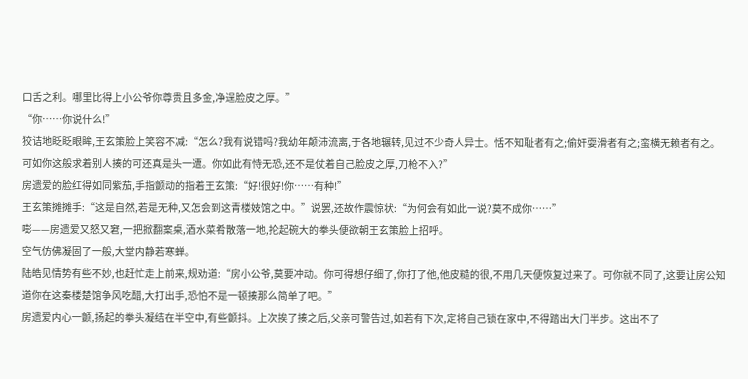口舌之利。哪里比得上小公爷你尊贵且多金,净逞脸皮之厚。”
“你……你说什么!”
狡诘地眨眨眼眸,王玄策脸上笑容不减:“怎么?我有说错吗?我幼年颠沛流离,于各地辗转,见过不少奇人异士。恬不知耻者有之;偷奸耍滑者有之;蛮横无赖者有之。可如你这般求着别人揍的可还真是头一遭。你如此有恃无恐,还不是仗着自己脸皮之厚,刀枪不入?”
房遗爱的脸红得如同紫茄,手指颤动的指着王玄策:“好!很好!你……有种!”
王玄策摊摊手:“这是自然,若是无种,又怎会到这青楼妓馆之中。”说罢,还故作震惊状:“为何会有如此一说?莫不成你……”
嘭——房遗爱又怒又窘,一把掀翻案桌,酒水菜肴散落一地,抡起碗大的拳头便欲朝王玄策脸上招呼。
空气仿佛凝固了一般,大堂内静若寒蝉。
陆皓见情势有些不妙,也赶忙走上前来,规劝道:“房小公爷,莫要冲动。你可得想仔细了,你打了他,他皮糙的很,不用几天便恢复过来了。可你就不同了,这要让房公知道你在这秦楼楚馆争风吃醋,大打出手,恐怕不是一顿揍那么简单了吧。”
房遗爱内心一颤,扬起的拳头凝结在半空中,有些颤抖。上次挨了揍之后,父亲可警告过,如若有下次,定将自己锁在家中,不得踏出大门半步。这出不了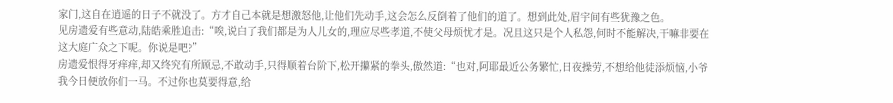家门,这自在逍遥的日子不就没了。方才自己本就是想激怒他,让他们先动手,这会怎么反倒着了他们的道了。想到此处,眉宇间有些犹豫之色。
见房遗爱有些意动,陆皓乘胜追击:“唉,说白了我们都是为人儿女的,理应尽些孝道,不使父母烦忧才是。况且这只是个人私怨,何时不能解决,干嘛非要在这大庭广众之下呢。你说是吧?”
房遗爱恨得牙痒痒,却又终究有所顾忌,不敢动手,只得顺着台阶下,松开攥紧的拳头,傲然道:“也对,阿耶最近公务繁忙,日夜操劳,不想给他徒添烦恼,小爷我今日便放你们一马。不过你也莫要得意,给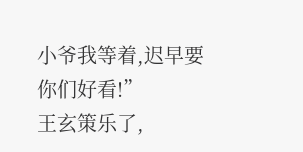小爷我等着,迟早要你们好看!”
王玄策乐了,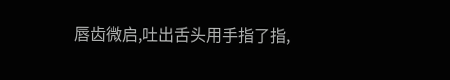唇齿微启,吐出舌头用手指了指,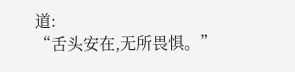道:
“舌头安在,无所畏惧。”